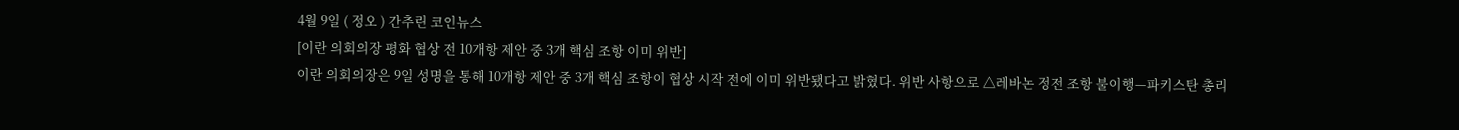4월 9일 ( 정오 ) 간추린 코인뉴스
[이란 의회의장 평화 협상 전 10개항 제안 중 3개 핵심 조항 이미 위반]
이란 의회의장은 9일 성명을 통해 10개항 제안 중 3개 핵심 조항이 협상 시작 전에 이미 위반됐다고 밝혔다. 위반 사항으로 △레바논 정전 조항 불이행—파키스탄 총리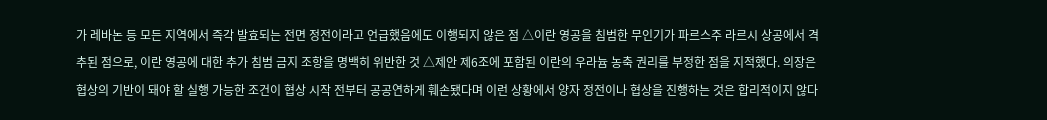가 레바논 등 모든 지역에서 즉각 발효되는 전면 정전이라고 언급했음에도 이행되지 않은 점 △이란 영공을 침범한 무인기가 파르스주 라르시 상공에서 격추된 점으로, 이란 영공에 대한 추가 침범 금지 조항을 명백히 위반한 것 △제안 제6조에 포함된 이란의 우라늄 농축 권리를 부정한 점을 지적했다. 의장은 협상의 기반이 돼야 할 실행 가능한 조건이 협상 시작 전부터 공공연하게 훼손됐다며 이런 상황에서 양자 정전이나 협상을 진행하는 것은 합리적이지 않다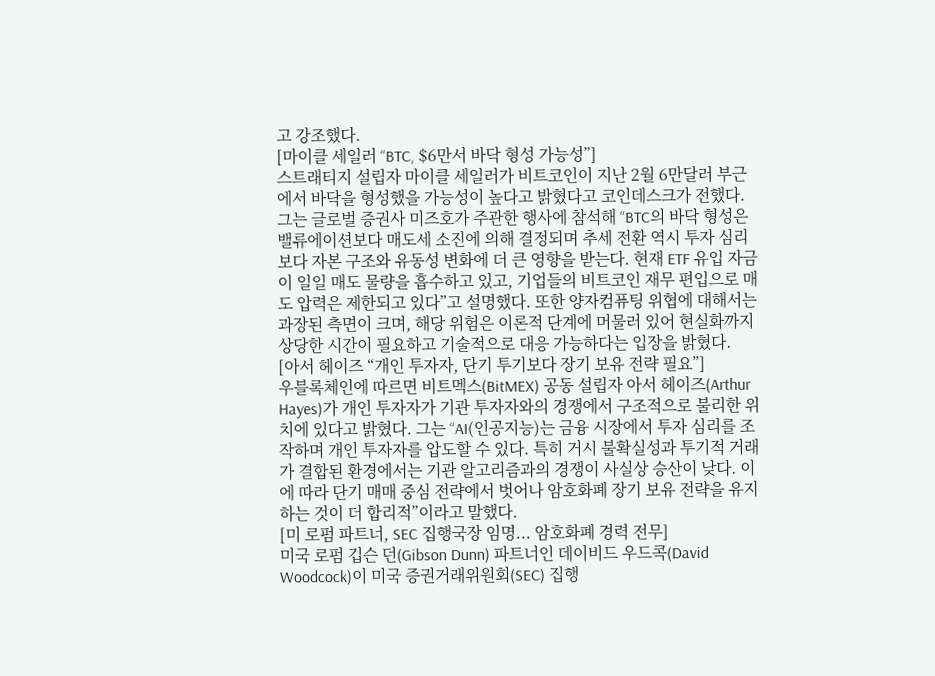고 강조했다.
[마이클 세일러 “BTC, $6만서 바닥 형성 가능성”]
스트래티지 설립자 마이클 세일러가 비트코인이 지난 2월 6만달러 부근에서 바닥을 형성했을 가능성이 높다고 밝혔다고 코인데스크가 전했다. 그는 글로벌 증권사 미즈호가 주관한 행사에 참석해 “BTC의 바닥 형성은 밸류에이션보다 매도세 소진에 의해 결정되며 추세 전환 역시 투자 심리보다 자본 구조와 유동성 변화에 더 큰 영향을 받는다. 현재 ETF 유입 자금이 일일 매도 물량을 흡수하고 있고, 기업들의 비트코인 재무 편입으로 매도 압력은 제한되고 있다”고 설명했다. 또한 양자컴퓨팅 위협에 대해서는 과장된 측면이 크며, 해당 위험은 이론적 단계에 머물러 있어 현실화까지 상당한 시간이 필요하고 기술적으로 대응 가능하다는 입장을 밝혔다.
[아서 헤이즈 “개인 투자자, 단기 투기보다 장기 보유 전략 필요”]
우블록체인에 따르면 비트멕스(BitMEX) 공동 설립자 아서 헤이즈(Arthur Hayes)가 개인 투자자가 기관 투자자와의 경쟁에서 구조적으로 불리한 위치에 있다고 밝혔다. 그는 “AI(인공지능)는 금융 시장에서 투자 심리를 조작하며 개인 투자자를 압도할 수 있다. 특히 거시 불확실성과 투기적 거래가 결합된 환경에서는 기관 알고리즘과의 경쟁이 사실상 승산이 낮다. 이에 따라 단기 매매 중심 전략에서 벗어나 암호화폐 장기 보유 전략을 유지하는 것이 더 합리적”이라고 말했다.
[미 로펌 파트너, SEC 집행국장 임명... 암호화폐 경력 전무]
미국 로펌 깁슨 던(Gibson Dunn) 파트너인 데이비드 우드콕(David Woodcock)이 미국 증권거래위원회(SEC) 집행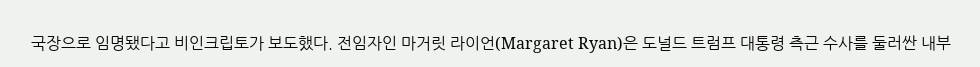국장으로 임명됐다고 비인크립토가 보도했다. 전임자인 마거릿 라이언(Margaret Ryan)은 도널드 트럼프 대통령 측근 수사를 둘러싼 내부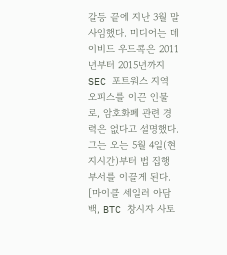갈등 끝에 지난 3월 말 사임했다. 미디어는 데이비드 우드콕은 2011년부터 2015년까지 SEC 포트워스 지역 오피스를 이끈 인물로, 암호화폐 관련 경력은 없다고 설명했다. 그는 오는 5월 4일(현지시간)부터 법 집행 부서를 이끌게 된다.
[마이클 세일러 아담 백, BTC 창시자 사토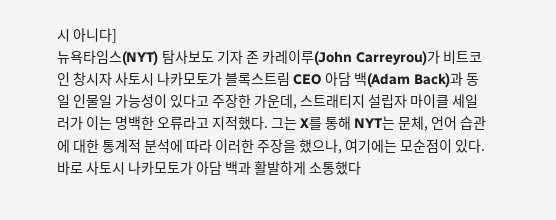시 아니다]
뉴욕타임스(NYT) 탐사보도 기자 존 카레이루(John Carreyrou)가 비트코인 창시자 사토시 나카모토가 블록스트림 CEO 아담 백(Adam Back)과 동일 인물일 가능성이 있다고 주장한 가운데, 스트래티지 설립자 마이클 세일러가 이는 명백한 오류라고 지적했다. 그는 X를 통해 NYT는 문체, 언어 습관에 대한 통계적 분석에 따라 이러한 주장을 했으나, 여기에는 모순점이 있다. 바로 사토시 나카모토가 아담 백과 활발하게 소통했다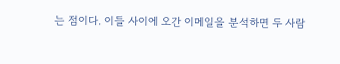는 점이다. 이들 사이에 오간 이메일을 분석하면 두 사람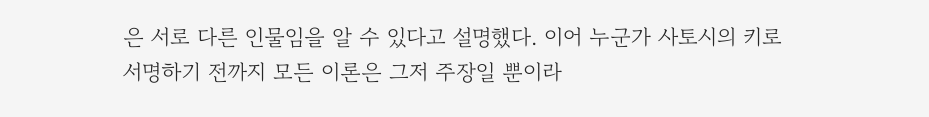은 서로 다른 인물임을 알 수 있다고 설명했다. 이어 누군가 사토시의 키로 서명하기 전까지 모든 이론은 그저 주장일 뿐이라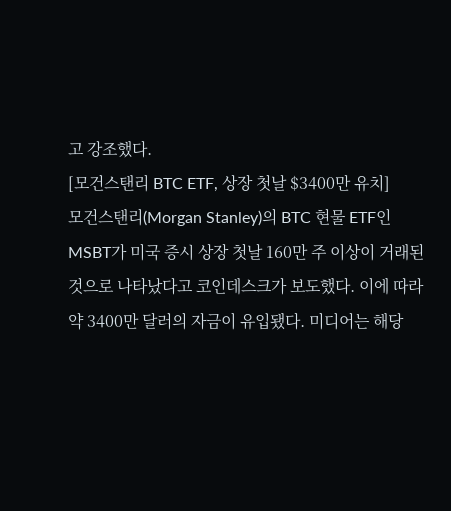고 강조했다.
[모건스탠리 BTC ETF, 상장 첫날 $3400만 유치]
모건스탠리(Morgan Stanley)의 BTC 현물 ETF인 MSBT가 미국 증시 상장 첫날 160만 주 이상이 거래된 것으로 나타났다고 코인데스크가 보도했다. 이에 따라 약 3400만 달러의 자금이 유입됐다. 미디어는 해당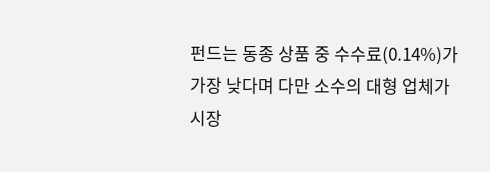펀드는 동종 상품 중 수수료(0.14%)가 가장 낮다며 다만 소수의 대형 업체가 시장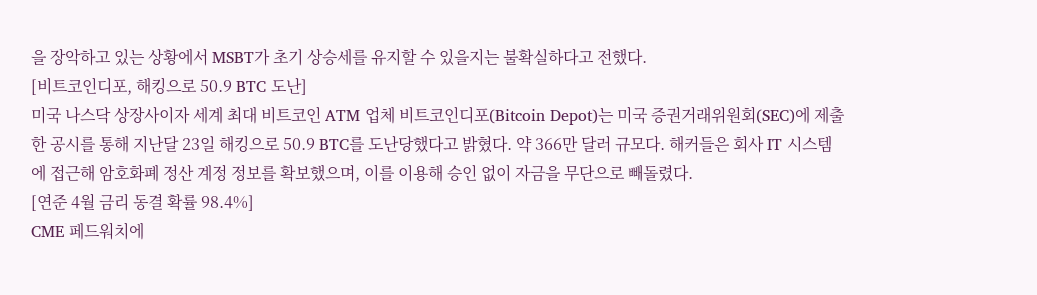을 장악하고 있는 상황에서 MSBT가 초기 상승세를 유지할 수 있을지는 불확실하다고 전했다.
[비트코인디포, 해킹으로 50.9 BTC 도난]
미국 나스닥 상장사이자 세계 최대 비트코인 ATM 업체 비트코인디포(Bitcoin Depot)는 미국 증권거래위원회(SEC)에 제출한 공시를 통해 지난달 23일 해킹으로 50.9 BTC를 도난당했다고 밝혔다. 약 366만 달러 규모다. 해커들은 회사 IT 시스템에 접근해 암호화폐 정산 계정 정보를 확보했으며, 이를 이용해 승인 없이 자금을 무단으로 빼돌렸다.
[연준 4월 금리 동결 확률 98.4%]
CME 페드워치에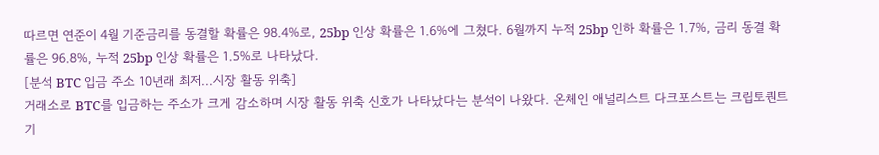따르면 연준이 4월 기준금리를 동결할 확률은 98.4%로, 25bp 인상 확률은 1.6%에 그쳤다. 6월까지 누적 25bp 인하 확률은 1.7%, 금리 동결 확률은 96.8%, 누적 25bp 인상 확률은 1.5%로 나타났다.
[분석 BTC 입금 주소 10년래 최저...시장 활동 위축]
거래소로 BTC를 입금하는 주소가 크게 감소하며 시장 활동 위축 신호가 나타났다는 분석이 나왔다. 온체인 애널리스트 다크포스트는 크립토퀀트 기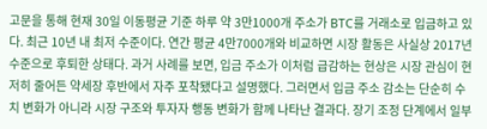고문을 통해 현재 30일 이동평균 기준 하루 약 3만1000개 주소가 BTC를 거래소로 입금하고 있다. 최근 10년 내 최저 수준이다. 연간 평균 4만7000개와 비교하면 시장 활동은 사실상 2017년 수준으로 후퇴한 상태다. 과거 사례를 보면, 입금 주소가 이처럼 급감하는 현상은 시장 관심이 현저히 줄어든 약세장 후반에서 자주 포착됐다고 설명했다. 그러면서 입금 주소 감소는 단순히 수치 변화가 아니라 시장 구조와 투자자 행동 변화가 함께 나타난 결과다. 장기 조정 단계에서 일부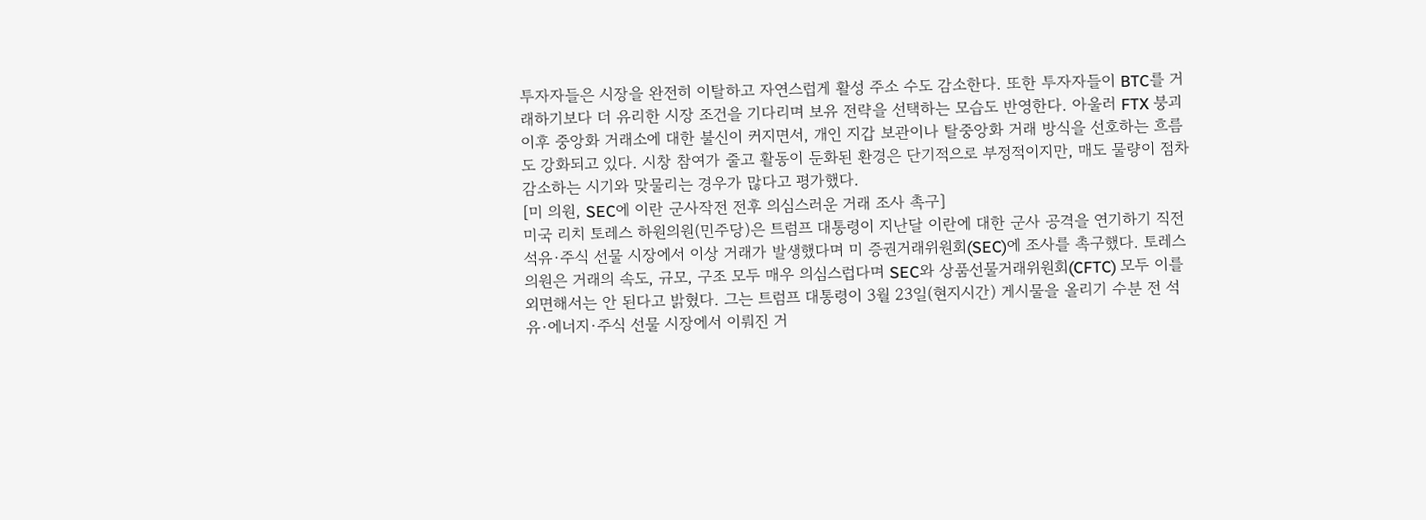투자자들은 시장을 완전히 이탈하고 자연스럽게 활성 주소 수도 감소한다. 또한 투자자들이 BTC를 거래하기보다 더 유리한 시장 조건을 기다리며 보유 전략을 선택하는 모습도 반영한다. 아울러 FTX 붕괴 이후 중앙화 거래소에 대한 불신이 커지면서, 개인 지갑 보관이나 탈중앙화 거래 방식을 선호하는 흐름도 강화되고 있다. 시창 참여가 줄고 활동이 둔화된 환경은 단기적으로 부정적이지만, 매도 물량이 점차 감소하는 시기와 맞물리는 경우가 많다고 평가했다.
[미 의원, SEC에 이란 군사작전 전후 의심스러운 거래 조사 촉구]
미국 리치 토레스 하원의원(민주당)은 트럼프 대통령이 지난달 이란에 대한 군사 공격을 연기하기 직전 석유·주식 선물 시장에서 이상 거래가 발생했다며 미 증권거래위원회(SEC)에 조사를 촉구했다. 토레스 의원은 거래의 속도, 규모, 구조 모두 매우 의심스럽다며 SEC와 상품선물거래위원회(CFTC) 모두 이를 외면해서는 안 된다고 밝혔다. 그는 트럼프 대통령이 3월 23일(현지시간) 게시물을 올리기 수분 전 석유·에너지·주식 선물 시장에서 이뤄진 거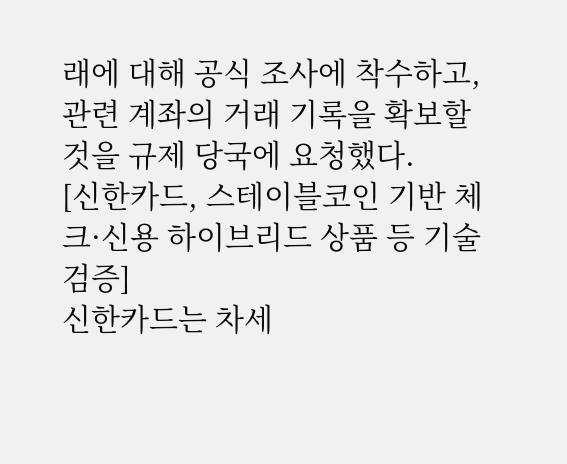래에 대해 공식 조사에 착수하고, 관련 계좌의 거래 기록을 확보할 것을 규제 당국에 요청했다.
[신한카드, 스테이블코인 기반 체크·신용 하이브리드 상품 등 기술검증]
신한카드는 차세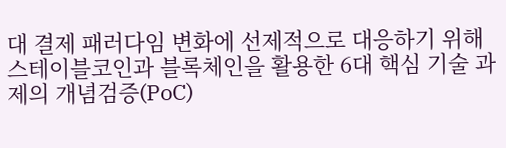대 결제 패러다임 변화에 선제적으로 대응하기 위해 스테이블코인과 블록체인을 활용한 6대 핵심 기술 과제의 개념검증(PoC)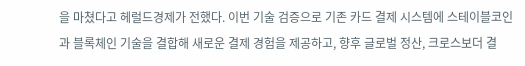을 마쳤다고 헤럴드경제가 전했다. 이번 기술 검증으로 기존 카드 결제 시스템에 스테이블코인과 블록체인 기술을 결합해 새로운 결제 경험을 제공하고, 향후 글로벌 정산, 크로스보더 결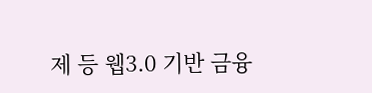제 등 웹3.0 기반 금융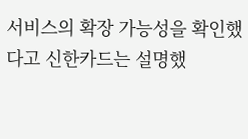서비스의 확장 가능성을 확인했다고 신한카드는 설명했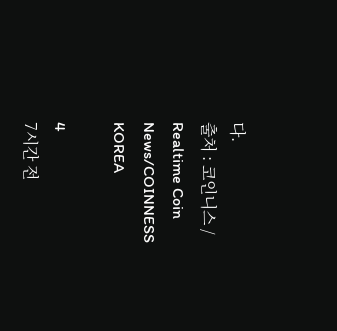다.
출처 : 코인니스 / Realtime Coin News/COINNESS KOREA

4
7시간 전